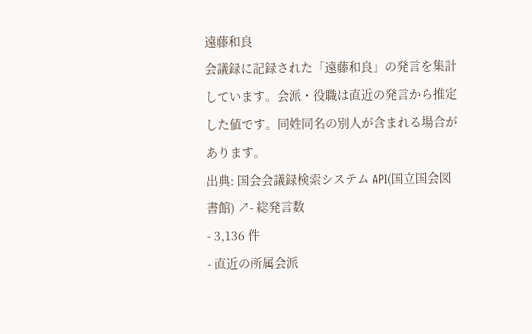遠藤和良
会議録に記録された「遠藤和良」の発言を集計しています。会派・役職は直近の発言から推定した値です。同姓同名の別人が含まれる場合があります。
出典: 国会会議録検索システム API(国立国会図書館) ↗- 総発言数
- 3,136 件
- 直近の所属会派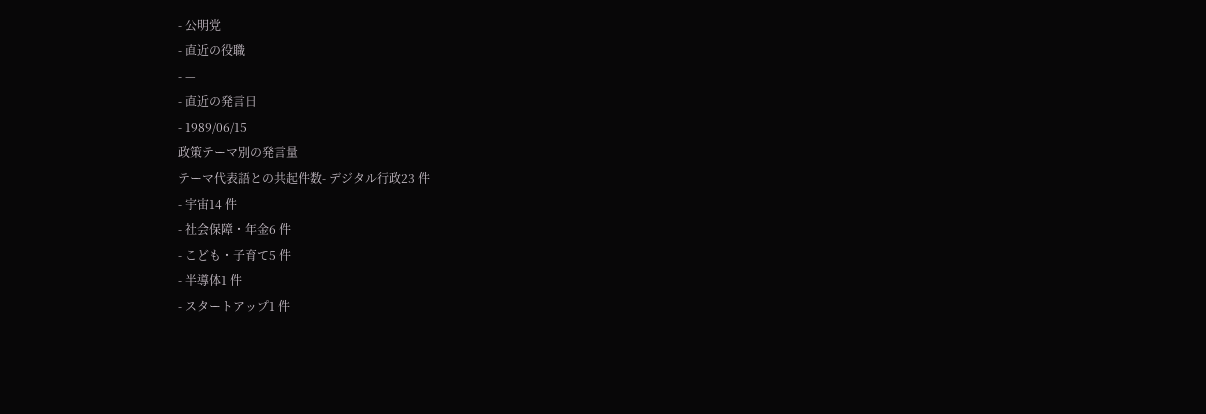- 公明党
- 直近の役職
- —
- 直近の発言日
- 1989/06/15
政策テーマ別の発言量
テーマ代表語との共起件数- デジタル行政23 件
- 宇宙14 件
- 社会保障・年金6 件
- こども・子育て5 件
- 半導体1 件
- スタートアップ1 件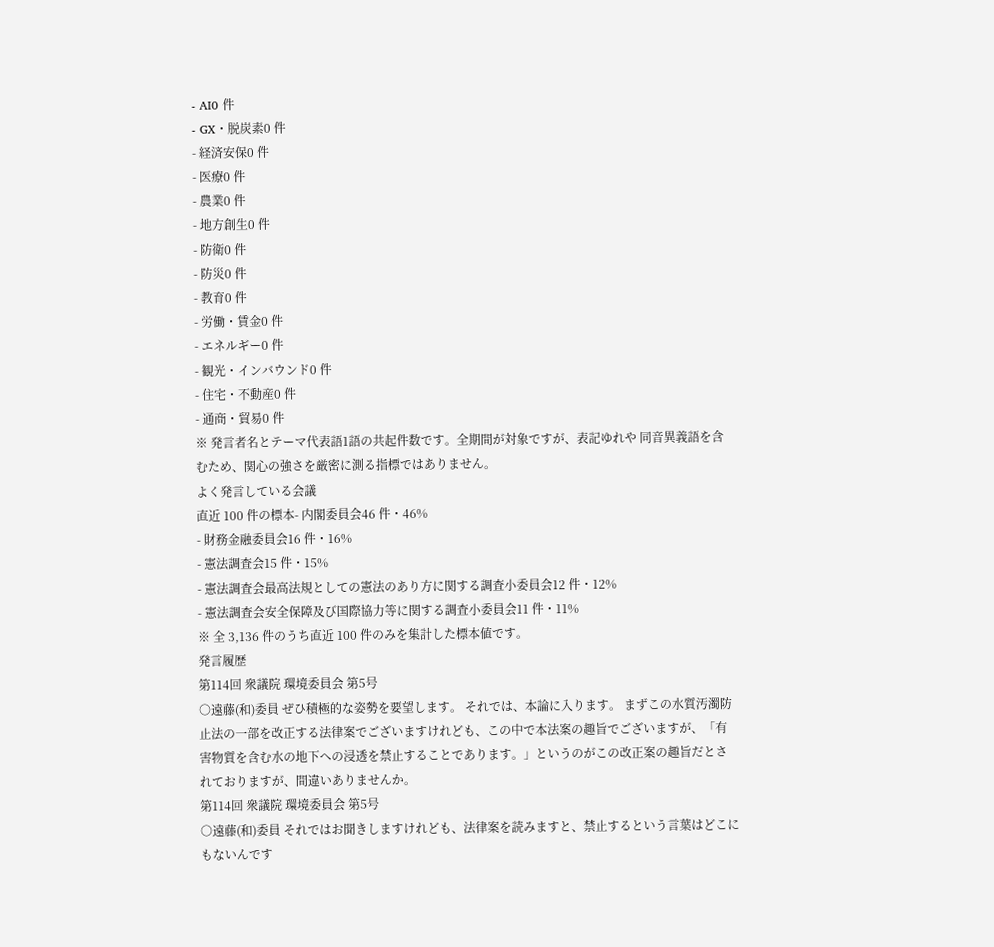- AI0 件
- GX・脱炭素0 件
- 経済安保0 件
- 医療0 件
- 農業0 件
- 地方創生0 件
- 防衛0 件
- 防災0 件
- 教育0 件
- 労働・賃金0 件
- エネルギー0 件
- 観光・インバウンド0 件
- 住宅・不動産0 件
- 通商・貿易0 件
※ 発言者名とテーマ代表語1語の共起件数です。全期間が対象ですが、表記ゆれや 同音異義語を含むため、関心の強さを厳密に測る指標ではありません。
よく発言している会議
直近 100 件の標本- 内閣委員会46 件・46%
- 財務金融委員会16 件・16%
- 憲法調査会15 件・15%
- 憲法調査会最高法規としての憲法のあり方に関する調査小委員会12 件・12%
- 憲法調査会安全保障及び国際協力等に関する調査小委員会11 件・11%
※ 全 3,136 件のうち直近 100 件のみを集計した標本値です。
発言履歴
第114回 衆議院 環境委員会 第5号
○遠藤(和)委員 ぜひ積極的な姿勢を要望します。 それでは、本論に入ります。 まずこの水質汚濁防止法の一部を改正する法律案でございますけれども、この中で本法案の趣旨でございますが、「有害物質を含む水の地下への浸透を禁止することであります。」というのがこの改正案の趣旨だとされておりますが、間違いありませんか。
第114回 衆議院 環境委員会 第5号
○遠藤(和)委員 それではお聞きしますけれども、法律案を読みますと、禁止するという言葉はどこにもないんです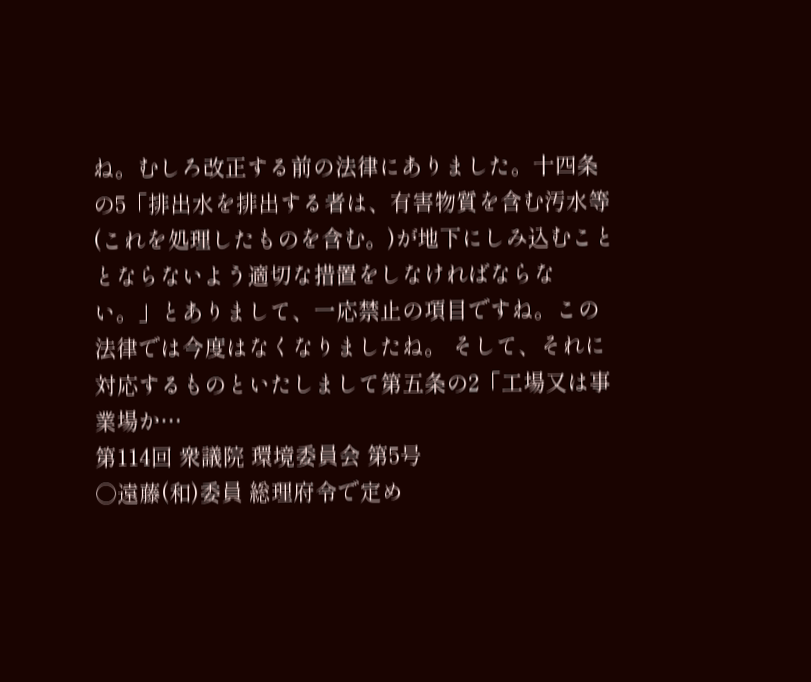ね。むしろ改正する前の法律にありました。十四条の5「排出水を排出する者は、有害物質を含む汚水等(これを処理したものを含む。)が地下にしみ込むこととならないよう適切な措置をしなければならない。」とありまして、一応禁止の項目ですね。この法律では今度はなくなりましたね。 そして、それに対応するものといたしまして第五条の2「工場又は事業場か…
第114回 衆議院 環境委員会 第5号
○遠藤(和)委員 総理府令で定め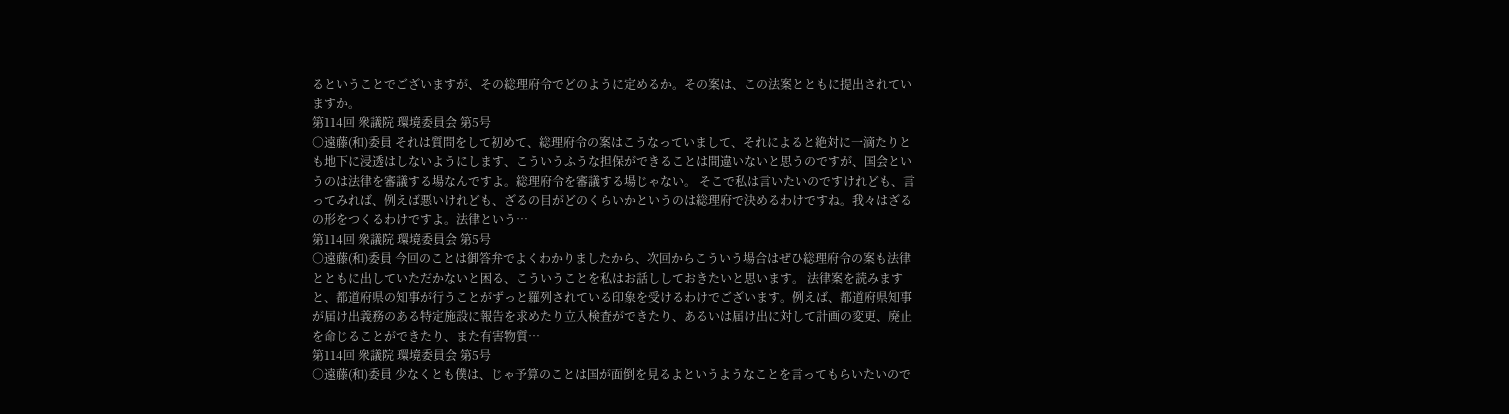るということでございますが、その総理府令でどのように定めるか。その案は、この法案とともに提出されていますか。
第114回 衆議院 環境委員会 第5号
○遠藤(和)委員 それは質問をして初めて、総理府令の案はこうなっていまして、それによると絶対に一滴たりとも地下に浸透はしないようにします、こういうふうな担保ができることは間違いないと思うのですが、国会というのは法律を審議する場なんですよ。総理府令を審議する場じゃない。 そこで私は言いたいのですけれども、言ってみれば、例えば悪いけれども、ざるの目がどのくらいかというのは総理府で決めるわけですね。我々はざるの形をつくるわけですよ。法律という…
第114回 衆議院 環境委員会 第5号
○遠藤(和)委員 今回のことは御答弁でよくわかりましたから、次回からこういう場合はぜひ総理府令の案も法律とともに出していただかないと困る、こういうことを私はお話ししておきたいと思います。 法律案を読みますと、都道府県の知事が行うことがずっと羅列されている印象を受けるわけでございます。例えば、都道府県知事が届け出義務のある特定施設に報告を求めたり立入検査ができたり、あるいは届け出に対して計画の変更、廃止を命じることができたり、また有害物質…
第114回 衆議院 環境委員会 第5号
○遠藤(和)委員 少なくとも僕は、じゃ予算のことは国が面倒を見るよというようなことを言ってもらいたいので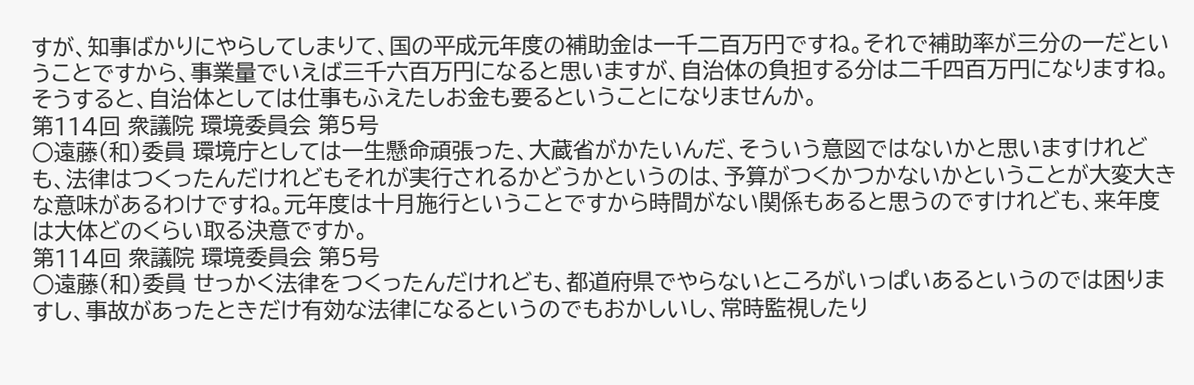すが、知事ばかりにやらしてしまりて、国の平成元年度の補助金は一千二百万円ですね。それで補助率が三分の一だということですから、事業量でいえば三千六百万円になると思いますが、自治体の負担する分は二千四百万円になりますね。そうすると、自治体としては仕事もふえたしお金も要るということになりませんか。
第114回 衆議院 環境委員会 第5号
○遠藤(和)委員 環境庁としては一生懸命頑張った、大蔵省がかたいんだ、そういう意図ではないかと思いますけれども、法律はつくったんだけれどもそれが実行されるかどうかというのは、予算がつくかつかないかということが大変大きな意味があるわけですね。元年度は十月施行ということですから時間がない関係もあると思うのですけれども、来年度は大体どのくらい取る決意ですか。
第114回 衆議院 環境委員会 第5号
○遠藤(和)委員 せっかく法律をつくったんだけれども、都道府県でやらないところがいっぱいあるというのでは困りますし、事故があったときだけ有効な法律になるというのでもおかしいし、常時監視したり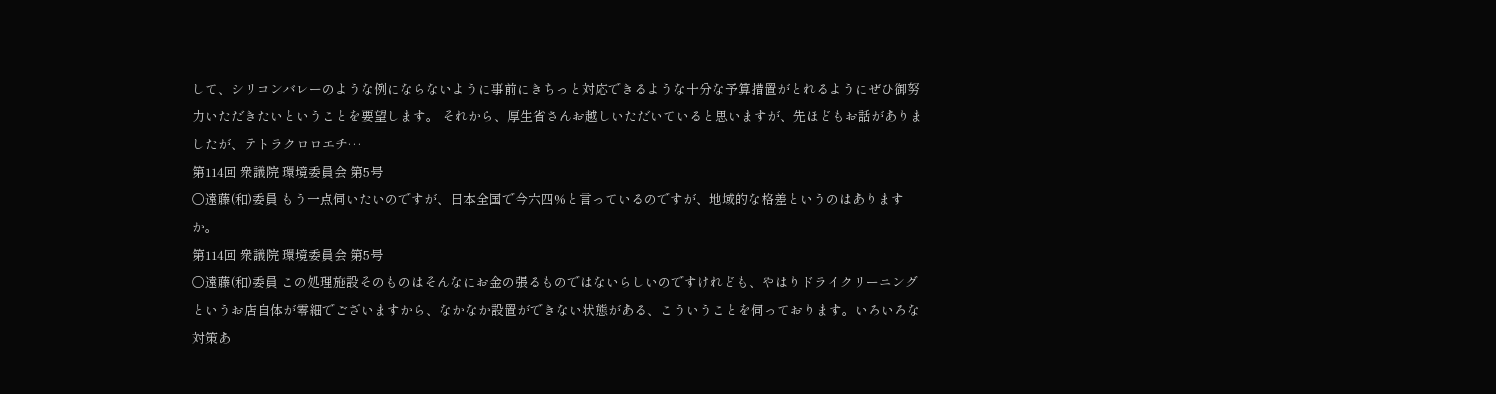して、シリコンバレーのような例にならないように事前にきちっと対応できるような十分な予算措置がとれるようにぜひ御努力いただきたいということを要望します。 それから、厚生省さんお越しいただいていると思いますが、先ほどもお話がありましたが、テトラクロロエチ…
第114回 衆議院 環境委員会 第5号
○遠藤(和)委員 もう一点伺いたいのですが、日本全国で今六四%と言っているのですが、地域的な格差というのはありますか。
第114回 衆議院 環境委員会 第5号
○遠藤(和)委員 この処理施設そのものはそんなにお金の張るものではないらしいのですけれども、やはりドライクリーニングというお店自体が零細でございますから、なかなか設置ができない状態がある、こういうことを伺っております。いろいろな対策あ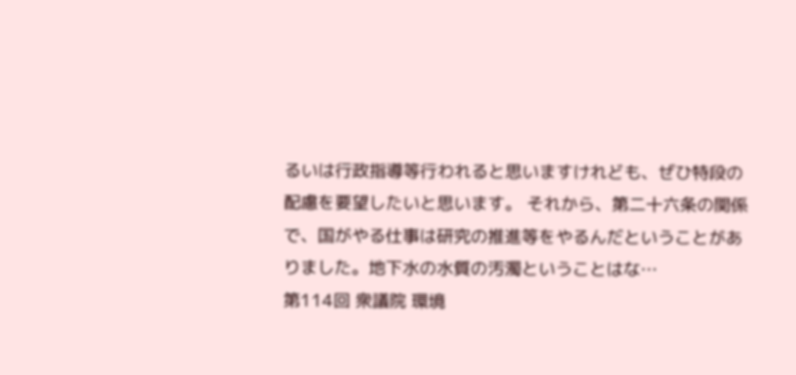るいは行政指導等行われると思いますけれども、ぜひ特段の配慮を要望したいと思います。 それから、第二十六条の関係で、国がやる仕事は研究の推進等をやるんだということがありました。地下水の水質の汚濁ということはな…
第114回 衆議院 環境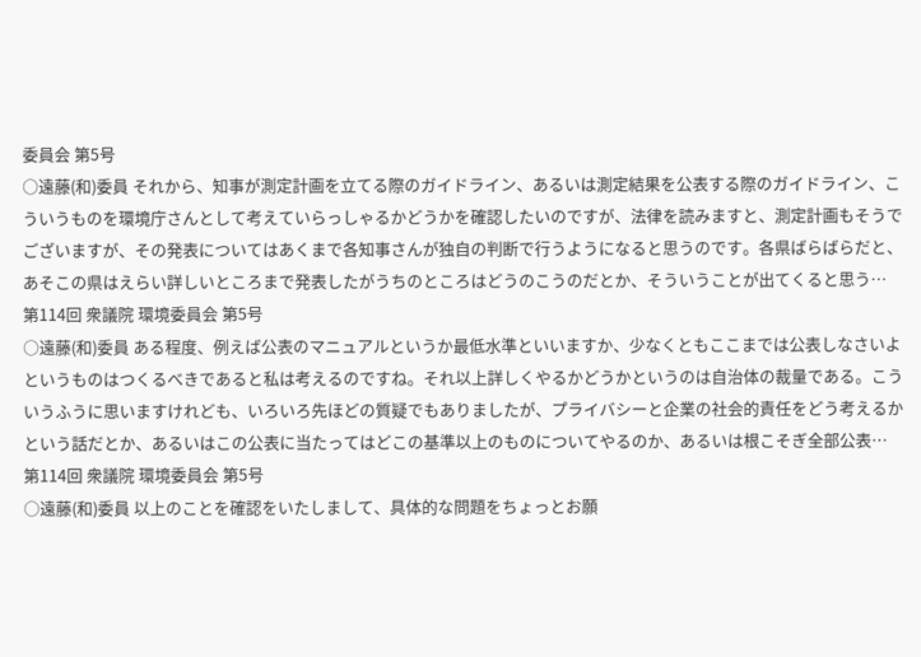委員会 第5号
○遠藤(和)委員 それから、知事が測定計画を立てる際のガイドライン、あるいは測定結果を公表する際のガイドライン、こういうものを環境庁さんとして考えていらっしゃるかどうかを確認したいのですが、法律を読みますと、測定計画もそうでございますが、その発表についてはあくまで各知事さんが独自の判断で行うようになると思うのです。各県ばらばらだと、あそこの県はえらい詳しいところまで発表したがうちのところはどうのこうのだとか、そういうことが出てくると思う…
第114回 衆議院 環境委員会 第5号
○遠藤(和)委員 ある程度、例えば公表のマニュアルというか最低水準といいますか、少なくともここまでは公表しなさいよというものはつくるべきであると私は考えるのですね。それ以上詳しくやるかどうかというのは自治体の裁量である。こういうふうに思いますけれども、いろいろ先ほどの質疑でもありましたが、プライバシーと企業の社会的責任をどう考えるかという話だとか、あるいはこの公表に当たってはどこの基準以上のものについてやるのか、あるいは根こそぎ全部公表…
第114回 衆議院 環境委員会 第5号
○遠藤(和)委員 以上のことを確認をいたしまして、具体的な問題をちょっとお願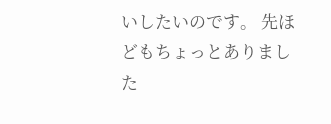いしたいのです。 先ほどもちょっとありました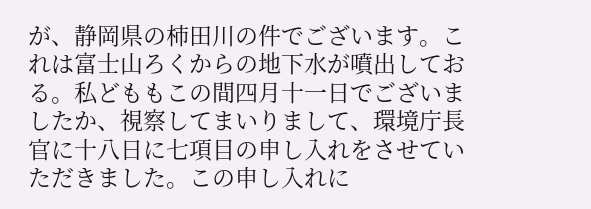が、静岡県の柿田川の件でございます。これは富士山ろくからの地下水が噴出しておる。私どももこの間四月十一日でございましたか、視察してまいりまして、環境庁長官に十八日に七項目の申し入れをさせていただきました。この申し入れに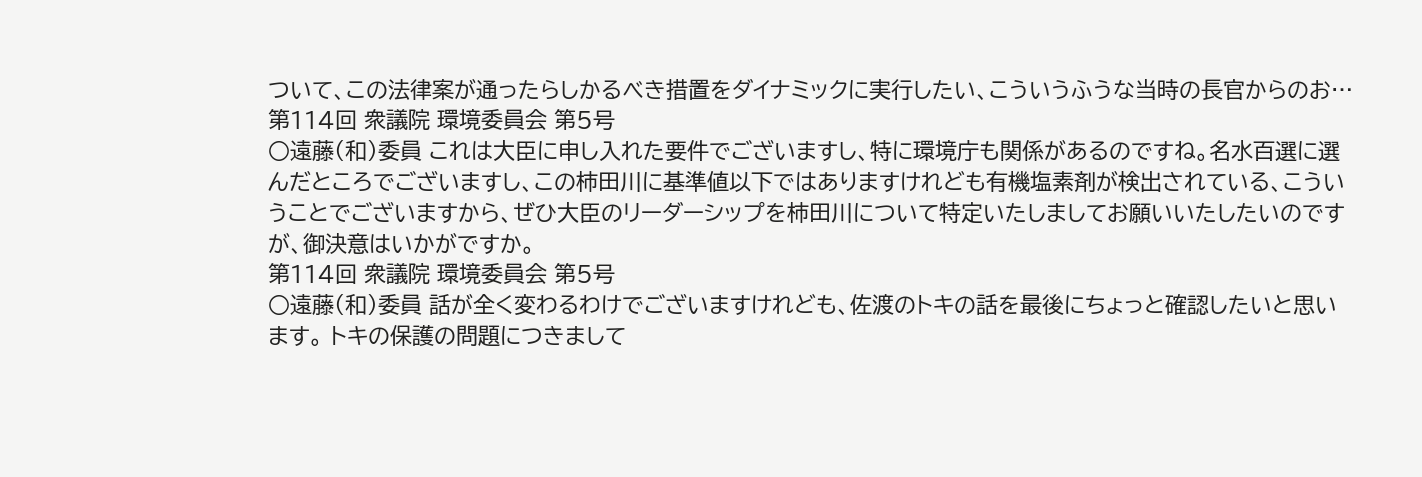ついて、この法律案が通ったらしかるべき措置をダイナミックに実行したい、こういうふうな当時の長官からのお…
第114回 衆議院 環境委員会 第5号
○遠藤(和)委員 これは大臣に申し入れた要件でございますし、特に環境庁も関係があるのですね。名水百選に選んだところでございますし、この柿田川に基準値以下ではありますけれども有機塩素剤が検出されている、こういうことでございますから、ぜひ大臣のリーダーシップを柿田川について特定いたしましてお願いいたしたいのですが、御決意はいかがですか。
第114回 衆議院 環境委員会 第5号
○遠藤(和)委員 話が全く変わるわけでございますけれども、佐渡のトキの話を最後にちょっと確認したいと思います。 トキの保護の問題につきまして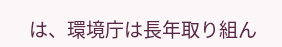は、環境庁は長年取り組ん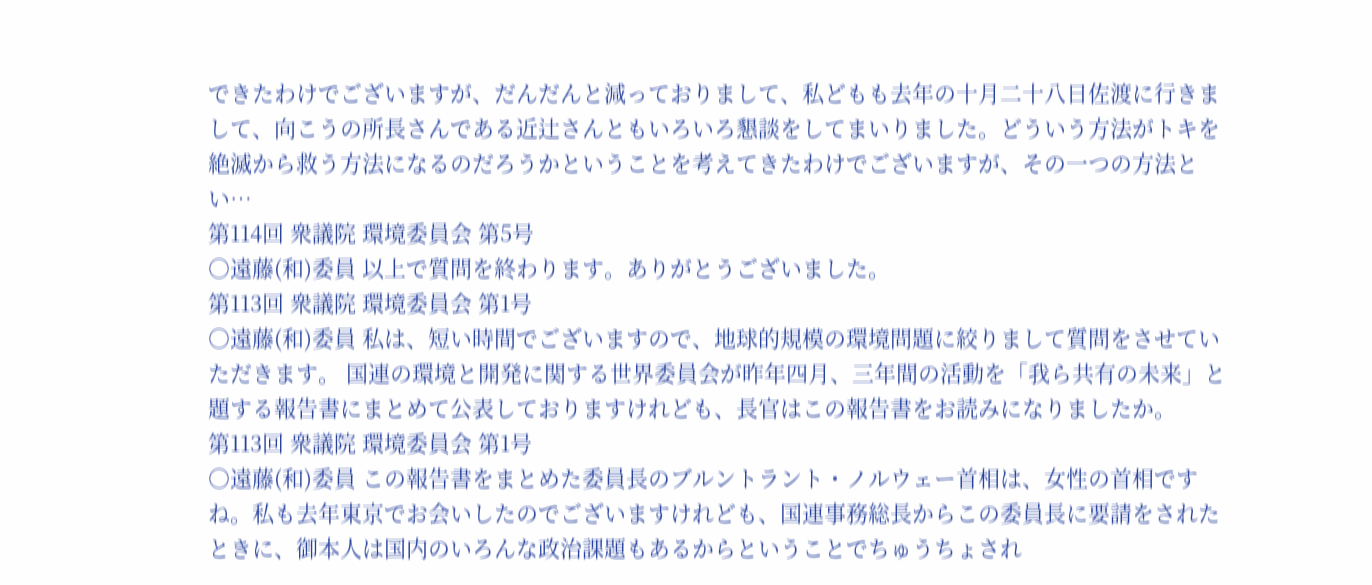できたわけでございますが、だんだんと減っておりまして、私どもも去年の十月二十八日佐渡に行きまして、向こうの所長さんである近辻さんともいろいろ懇談をしてまいりました。どういう方法がトキを絶滅から救う方法になるのだろうかということを考えてきたわけでございますが、その一つの方法とい…
第114回 衆議院 環境委員会 第5号
○遠藤(和)委員 以上で質問を終わります。ありがとうございました。
第113回 衆議院 環境委員会 第1号
○遠藤(和)委員 私は、短い時間でございますので、地球的規模の環境問題に絞りまして質問をさせていただきます。 国連の環境と開発に関する世界委員会が昨年四月、三年間の活動を「我ら共有の未来」と題する報告書にまとめて公表しておりますけれども、長官はこの報告書をお読みになりましたか。
第113回 衆議院 環境委員会 第1号
○遠藤(和)委員 この報告書をまとめた委員長のブルントラント・ノルウェー首相は、女性の首相ですね。私も去年東京でお会いしたのでございますけれども、国連事務総長からこの委員長に要請をされたときに、御本人は国内のいろんな政治課題もあるからということでちゅうちょされ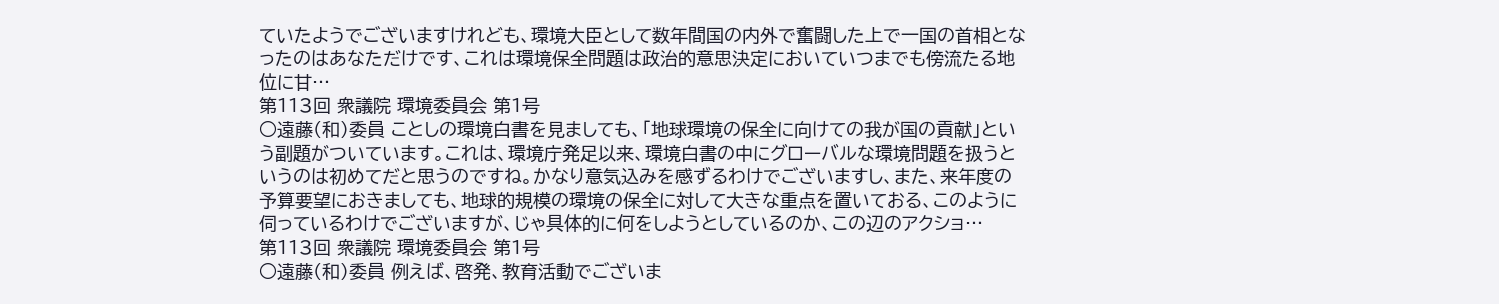ていたようでございますけれども、環境大臣として数年間国の内外で奮闘した上で一国の首相となったのはあなただけです、これは環境保全問題は政治的意思決定においていつまでも傍流たる地位に甘…
第113回 衆議院 環境委員会 第1号
○遠藤(和)委員 ことしの環境白書を見ましても、「地球環境の保全に向けての我が国の貢献」という副題がついています。これは、環境庁発足以来、環境白書の中にグローバルな環境問題を扱うというのは初めてだと思うのですね。かなり意気込みを感ずるわけでございますし、また、来年度の予算要望におきましても、地球的規模の環境の保全に対して大きな重点を置いておる、このように伺っているわけでございますが、じゃ具体的に何をしようとしているのか、この辺のアクショ…
第113回 衆議院 環境委員会 第1号
○遠藤(和)委員 例えば、啓発、教育活動でございま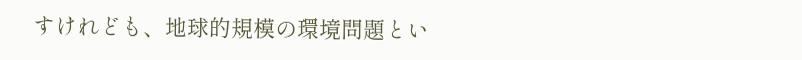すけれども、地球的規模の環境問題とい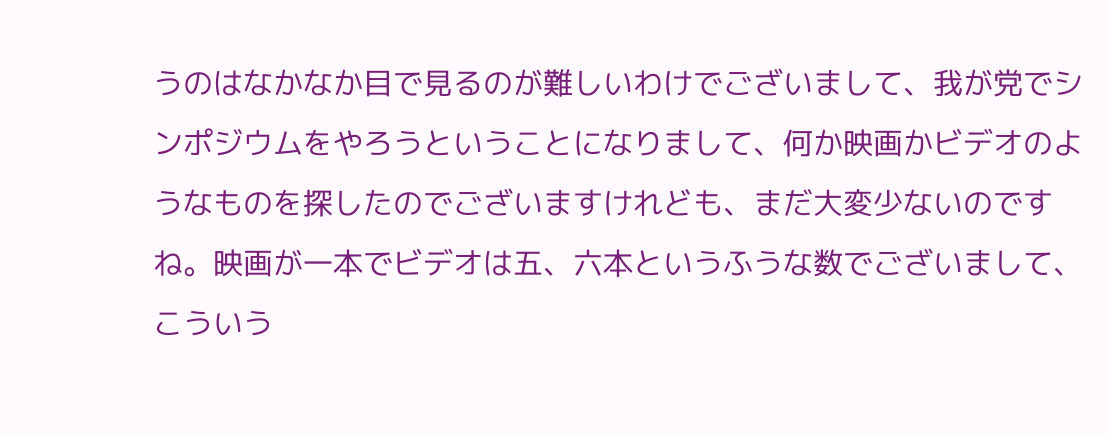うのはなかなか目で見るのが難しいわけでございまして、我が党でシンポジウムをやろうということになりまして、何か映画かビデオのようなものを探したのでございますけれども、まだ大変少ないのですね。映画が一本でビデオは五、六本というふうな数でございまして、こういう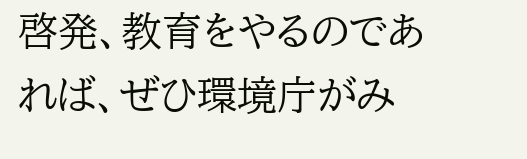啓発、教育をやるのであれば、ぜひ環境庁がみ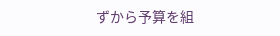ずから予算を組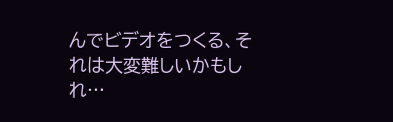んでビデオをつくる、それは大変難しいかもしれ…